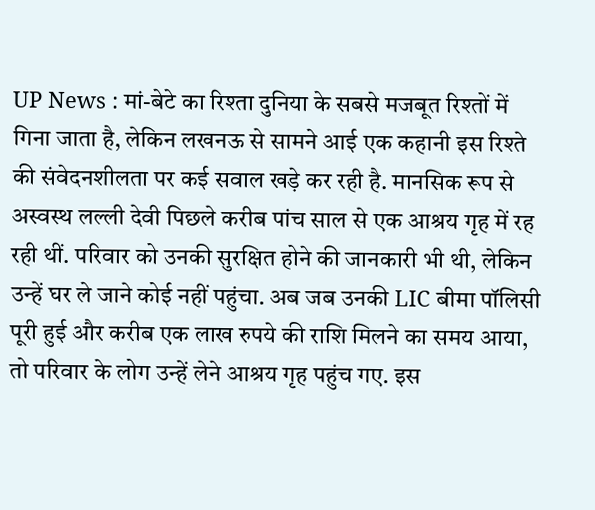UP News : मां-बेटे का रिश्ता दुनिया के सबसे मजबूत रिश्तों में गिना जाता है, लेकिन लखनऊ से सामने आई एक कहानी इस रिश्ते की संवेदनशीलता पर कई सवाल खड़े कर रही है. मानसिक रूप से अस्वस्थ लल्ली देवी पिछले करीब पांच साल से एक आश्रय गृह में रह रही थीं. परिवार को उनकी सुरक्षित होने की जानकारी भी थी, लेकिन उन्हें घर ले जाने कोई नहीं पहुंचा. अब जब उनकी LIC बीमा पॉलिसी पूरी हुई और करीब एक लाख रुपये की राशि मिलने का समय आया, तो परिवार के लोग उन्हें लेने आश्रय गृह पहुंच गए. इस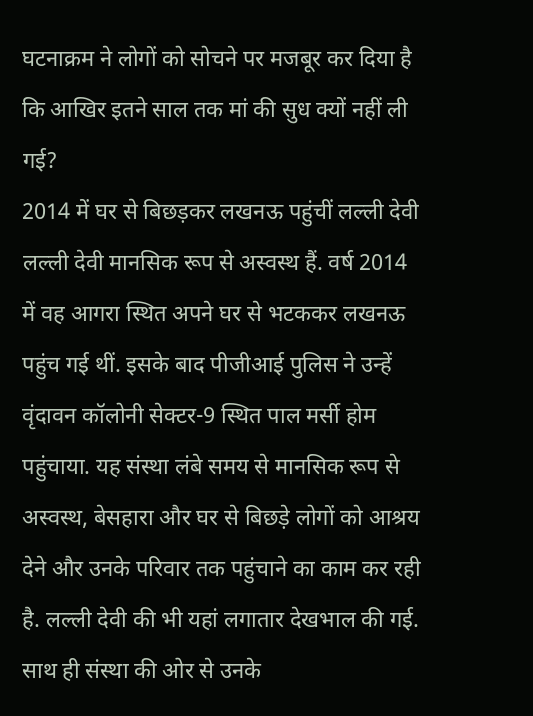घटनाक्रम ने लोगों को सोचने पर मजबूर कर दिया है कि आखिर इतने साल तक मां की सुध क्यों नहीं ली गई?
2014 में घर से बिछड़कर लखनऊ पहुंचीं लल्ली देवी
लल्ली देवी मानसिक रूप से अस्वस्थ हैं. वर्ष 2014 में वह आगरा स्थित अपने घर से भटककर लखनऊ पहुंच गई थीं. इसके बाद पीजीआई पुलिस ने उन्हें वृंदावन कॉलोनी सेक्टर-9 स्थित पाल मर्सी होम पहुंचाया. यह संस्था लंबे समय से मानसिक रूप से अस्वस्थ, बेसहारा और घर से बिछड़े लोगों को आश्रय देने और उनके परिवार तक पहुंचाने का काम कर रही है. लल्ली देवी की भी यहां लगातार देखभाल की गई. साथ ही संस्था की ओर से उनके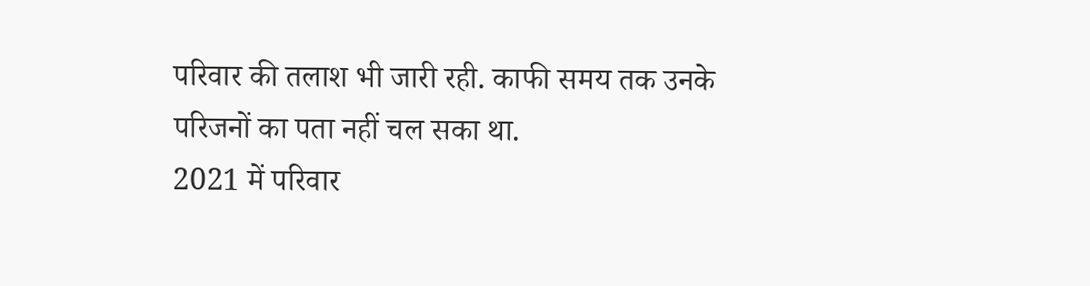परिवार की तलाश भी जारी रही. काफी समय तक उनके परिजनों का पता नहीं चल सका था.
2021 में परिवार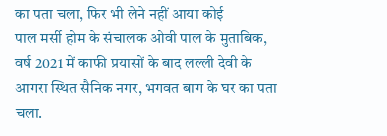का पता चला, फिर भी लेने नहीं आया कोई
पाल मर्सी होम के संचालक ओवी पाल के मुताबिक, वर्ष 2021 में काफी प्रयासों के बाद लल्ली देवी के आगरा स्थित सैनिक नगर, भगवत बाग के घर का पता चला.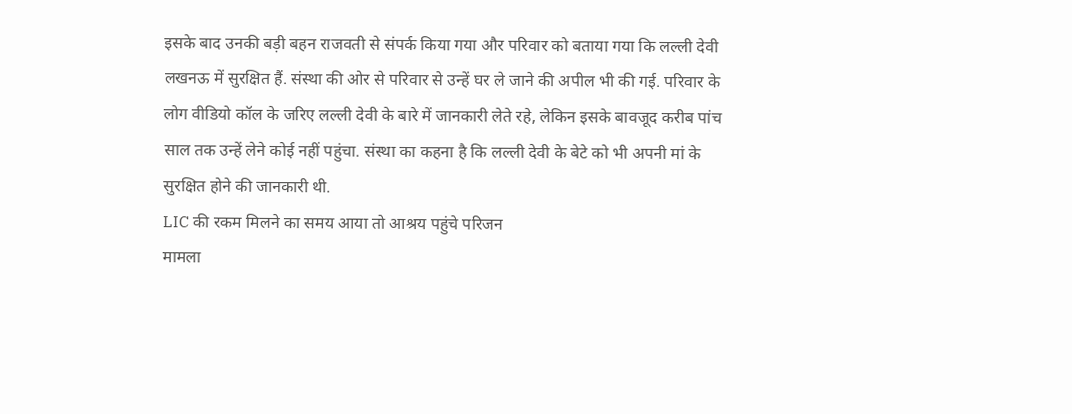इसके बाद उनकी बड़ी बहन राजवती से संपर्क किया गया और परिवार को बताया गया कि लल्ली देवी लखनऊ में सुरक्षित हैं. संस्था की ओर से परिवार से उन्हें घर ले जाने की अपील भी की गई. परिवार के लोग वीडियो कॉल के जरिए लल्ली देवी के बारे में जानकारी लेते रहे, लेकिन इसके बावजूद करीब पांच साल तक उन्हें लेने कोई नहीं पहुंचा. संस्था का कहना है कि लल्ली देवी के बेटे को भी अपनी मां के सुरक्षित होने की जानकारी थी.
LIC की रकम मिलने का समय आया तो आश्रय पहुंचे परिजन
मामला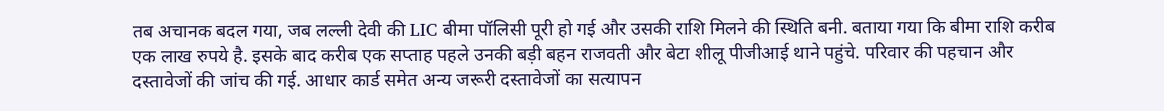तब अचानक बदल गया, जब लल्ली देवी की LIC बीमा पॉलिसी पूरी हो गई और उसकी राशि मिलने की स्थिति बनी. बताया गया कि बीमा राशि करीब एक लाख रुपये है. इसके बाद करीब एक सप्ताह पहले उनकी बड़ी बहन राजवती और बेटा शीलू पीजीआई थाने पहुंचे. परिवार की पहचान और दस्तावेजों की जांच की गई. आधार कार्ड समेत अन्य जरूरी दस्तावेजों का सत्यापन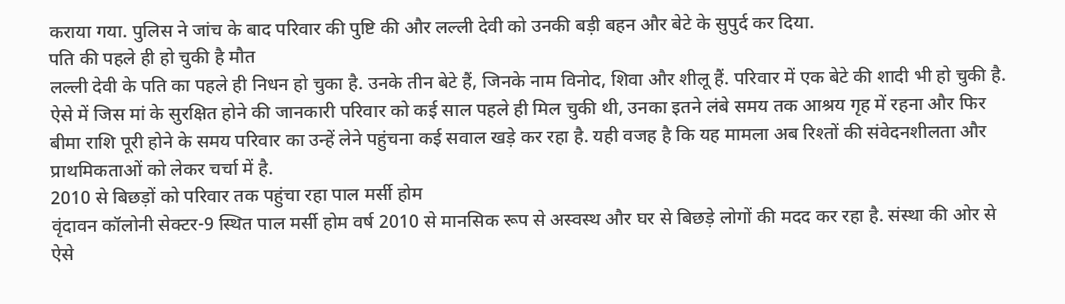कराया गया. पुलिस ने जांच के बाद परिवार की पुष्टि की और लल्ली देवी को उनकी बड़ी बहन और बेटे के सुपुर्द कर दिया.
पति की पहले ही हो चुकी है मौत
लल्ली देवी के पति का पहले ही निधन हो चुका है. उनके तीन बेटे हैं, जिनके नाम विनोद, शिवा और शीलू हैं. परिवार में एक बेटे की शादी भी हो चुकी है. ऐसे में जिस मां के सुरक्षित होने की जानकारी परिवार को कई साल पहले ही मिल चुकी थी, उनका इतने लंबे समय तक आश्रय गृह में रहना और फिर बीमा राशि पूरी होने के समय परिवार का उन्हें लेने पहुंचना कई सवाल खड़े कर रहा है. यही वजह है कि यह मामला अब रिश्तों की संवेदनशीलता और प्राथमिकताओं को लेकर चर्चा में है.
2010 से बिछड़ों को परिवार तक पहुंचा रहा पाल मर्सी होम
वृंदावन कॉलोनी सेक्टर-9 स्थित पाल मर्सी होम वर्ष 2010 से मानसिक रूप से अस्वस्थ और घर से बिछड़े लोगों की मदद कर रहा है. संस्था की ओर से ऐसे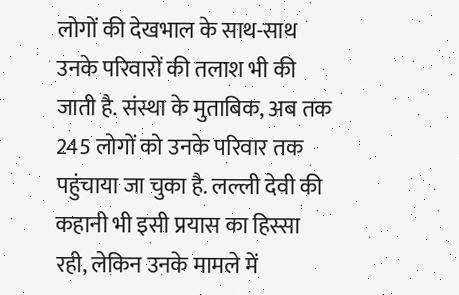लोगों की देखभाल के साथ-साथ उनके परिवारों की तलाश भी की जाती है. संस्था के मुताबिक, अब तक 245 लोगों को उनके परिवार तक पहुंचाया जा चुका है. लल्ली देवी की कहानी भी इसी प्रयास का हिस्सा रही, लेकिन उनके मामले में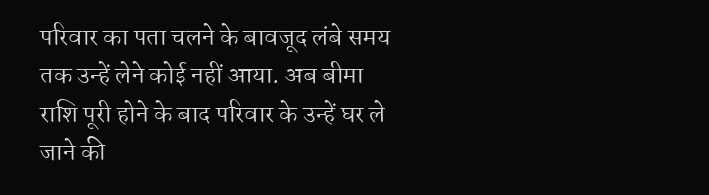परिवार का पता चलने के बावजूद लंबे समय तक उन्हें लेने कोई नहीं आया. अब बीमा राशि पूरी होने के बाद परिवार के उन्हें घर ले जाने की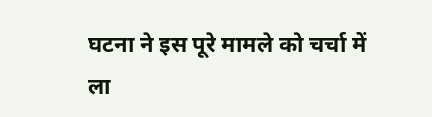घटना ने इस पूरे मामले को चर्चा में ला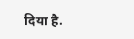दिया है.